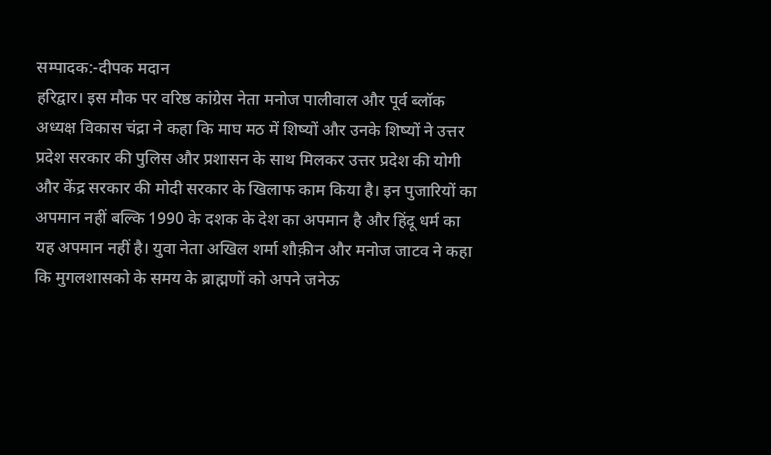सम्पादक:-दीपक मदान
हरिद्वार। इस मौक पर वरिष्ठ कांग्रेस नेता मनोज पालीवाल और पूर्व ब्लॉक अध्यक्ष विकास चंद्रा ने कहा कि माघ मठ में शिष्यों और उनके शिष्यों ने उत्तर प्रदेश सरकार की पुलिस और प्रशासन के साथ मिलकर उत्तर प्रदेश की योगी और केंद्र सरकार की मोदी सरकार के खिलाफ काम किया है। इन पुजारियों का अपमान नहीं बल्कि 1990 के दशक के देश का अपमान है और हिंदू धर्म का यह अपमान नहीं है। युवा नेता अखिल शर्मा शौक़ीन और मनोज जाटव ने कहा कि मुगलशासको के समय के ब्राह्मणों को अपने जनेऊ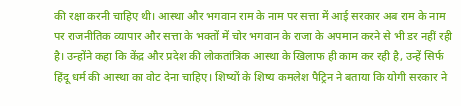की रक्षा करनी चाहिए थी। आस्था और भगवान राम के नाम पर सत्ता में आई सरकार अब राम के नाम पर राजनीतिक व्यापार और सत्ता के भक्तों में चोर भगवान के राजा के अपमान करने से भी डर नहीं रही है। उन्होंने कहा कि केंद्र और प्रदेश की लोकतांत्रिक आस्था के खिलाफ ही काम कर रही है, उन्हें सिर्फ हिंदू धर्म की आस्था का वोट देना चाहिए। शिष्यों के शिष्य कमलेश पैट्रिन ने बताया कि योगी सरकार ने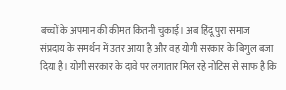बच्चों के अपमान की कीमत कितनी चुकाई। अब हिंदू पुरा समाज संप्रदाय के समर्थन में उतर आया है और वह योगी सरकार के बिगुल बजा दिया है। योगी सरकार के दावे पर लगातार मिल रहे नोटिस से साफ है कि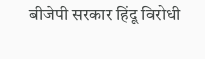बीजेपी सरकार हिंदू विरोधी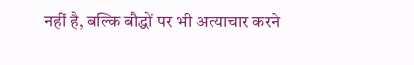नहीं है, बल्कि बौद्धों पर भी अत्याचार करने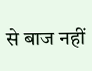से बाज नहीं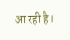आ रही है।